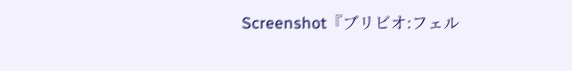Screenshot『ブリビオ:フェル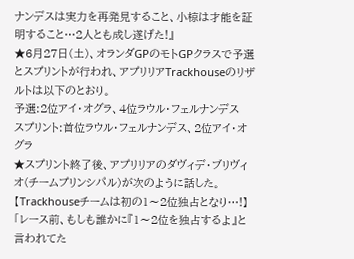ナンデスは実力を再発見すること、小椋は才能を証明すること…2人とも成し遂げた!』
★6月27日(土)、オランダGPのモトGPクラスで予選とスプリントが行われ、アプリリアTrackhouseのリザルトは以下のとおり。
予選:2位アイ・オグラ、4位ラウル・フェルナンデス
スプリント:首位ラウル・フェルナンデス、2位アイ・オグラ
★スプリント終了後、アプリリアのダヴィデ・ブリヴィオ(チームプリンシパル)が次のように話した。
【Trackhouseチームは初の1〜2位独占となり…!】
「レース前、もしも誰かに『1〜2位を独占するよ』と言われてた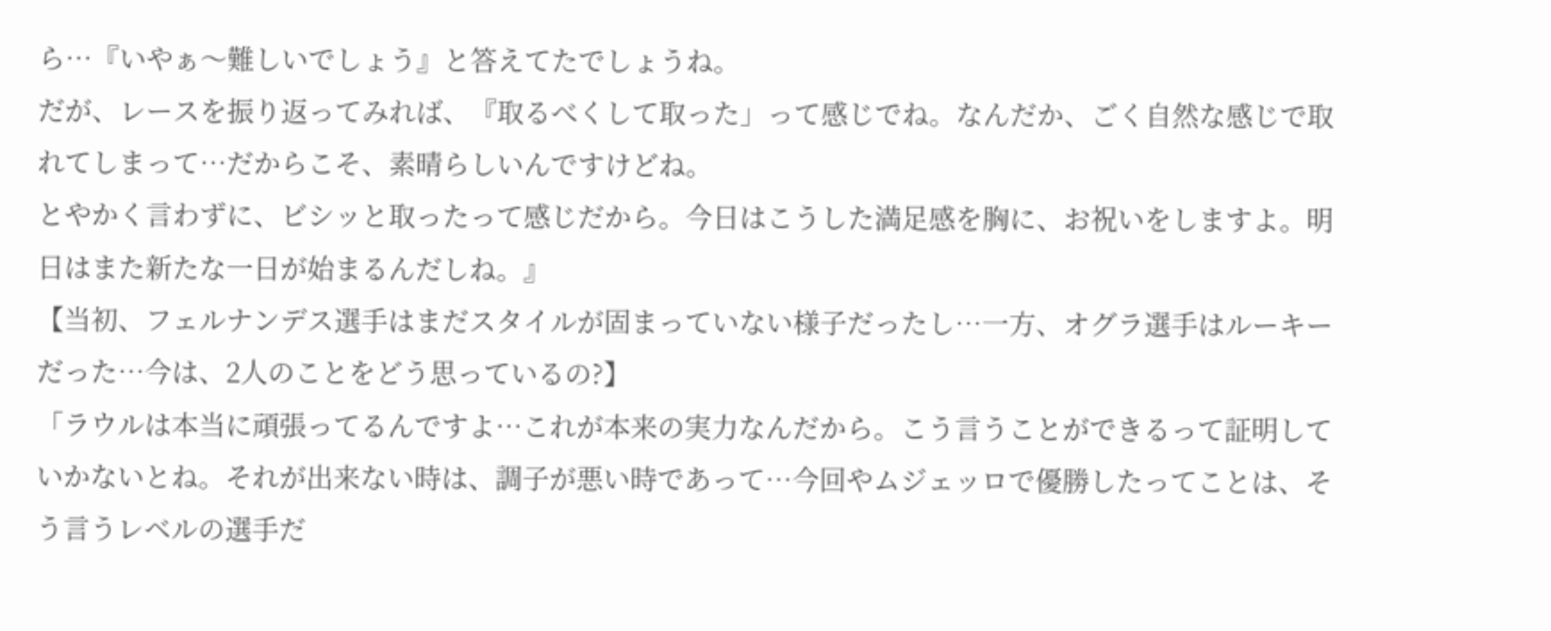ら…『いやぁ〜難しいでしょう』と答えてたでしょうね。
だが、レースを振り返ってみれば、『取るべくして取った」って感じでね。なんだか、ごく自然な感じで取れてしまって…だからこそ、素晴らしいんですけどね。
とやかく言わずに、ビシッと取ったって感じだから。今日はこうした満足感を胸に、お祝いをしますよ。明日はまた新たな一日が始まるんだしね。』
【当初、フェルナンデス選手はまだスタイルが固まっていない様子だったし…一方、オグラ選手はルーキーだった…今は、2人のことをどう思っているの?】
「ラウルは本当に頑張ってるんですよ…これが本来の実力なんだから。こう言うことができるって証明していかないとね。それが出来ない時は、調子が悪い時であって…今回やムジェッロで優勝したってことは、そう言うレベルの選手だ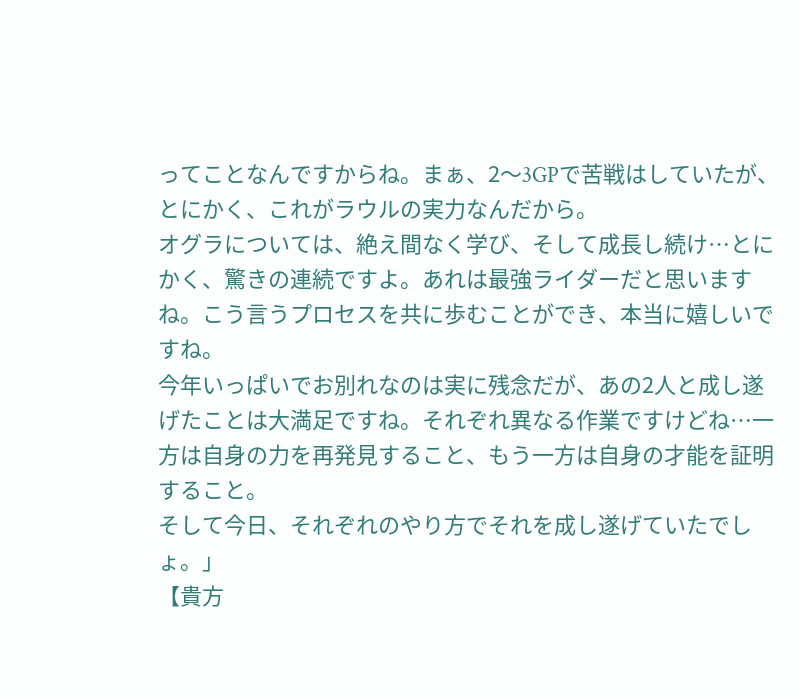ってことなんですからね。まぁ、2〜3GPで苦戦はしていたが、とにかく、これがラウルの実力なんだから。
オグラについては、絶え間なく学び、そして成長し続け…とにかく、驚きの連続ですよ。あれは最強ライダーだと思いますね。こう言うプロセスを共に歩むことができ、本当に嬉しいですね。
今年いっぱいでお別れなのは実に残念だが、あの2人と成し遂げたことは大満足ですね。それぞれ異なる作業ですけどね…一方は自身の力を再発見すること、もう一方は自身の才能を証明すること。
そして今日、それぞれのやり方でそれを成し遂げていたでしょ。」
【貴方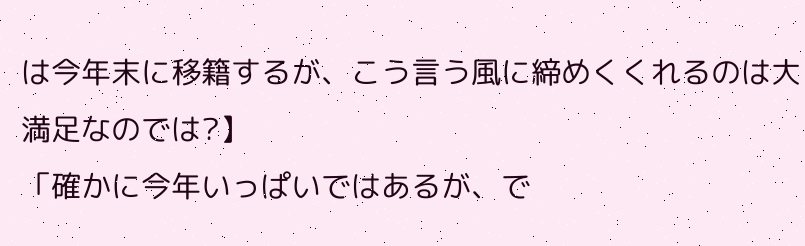は今年末に移籍するが、こう言う風に締めくくれるのは大満足なのでは?】
「確かに今年いっぱいではあるが、で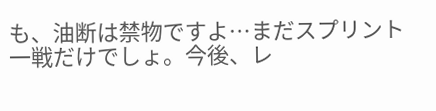も、油断は禁物ですよ…まだスプリント一戦だけでしょ。今後、レ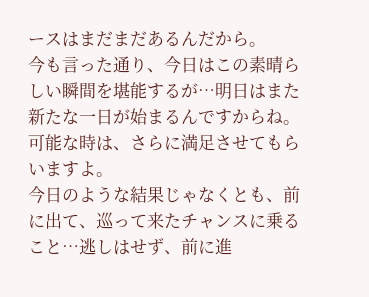ースはまだまだあるんだから。
今も言った通り、今日はこの素晴らしい瞬間を堪能するが…明日はまた新たな一日が始まるんですからね。可能な時は、さらに満足させてもらいますよ。
今日のような結果じゃなくとも、前に出て、巡って来たチャンスに乗ること…逃しはせず、前に進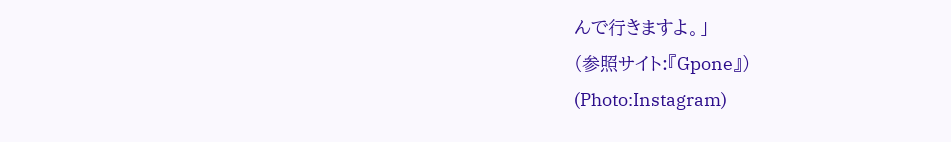んで行きますよ。」
(参照サイト:『Gpone』)
(Photo:Instagram)